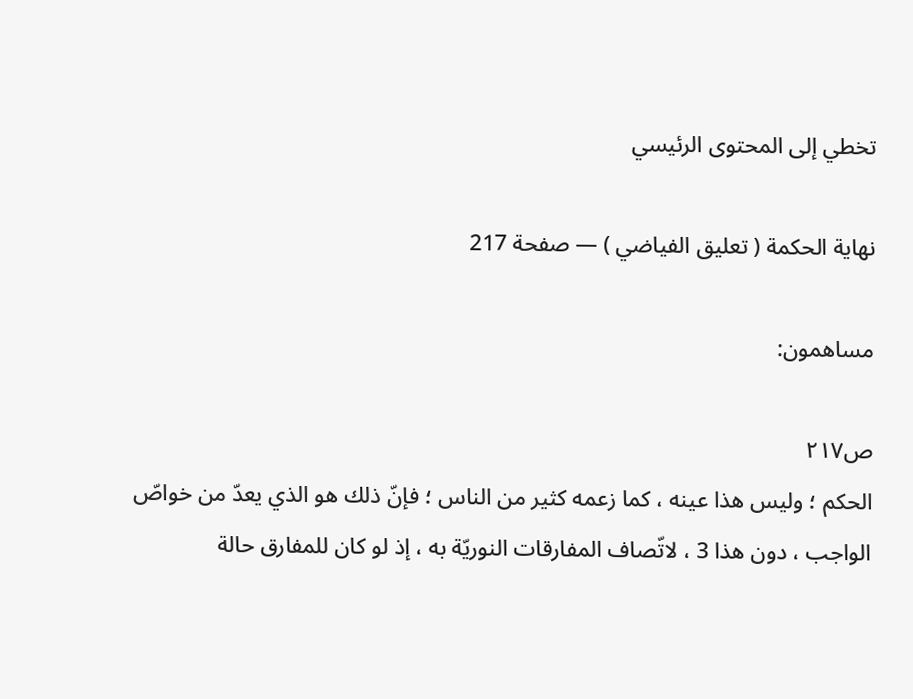تخطي إلى المحتوى الرئيسي

نهاية الحكمة ( تعليق الفياضي ) — صفحة 217

مساهمون:

ص٢١٧
الحكم ؛ وليس هذا عينه ، كما زعمه كثير من الناس ؛ فإنّ ذلك هو الذي يعدّ من خواصّ الواجب ، دون هذا 3 ، لاتّصاف المفارقات النوريّة به ، إذ لو كان للمفارق حالة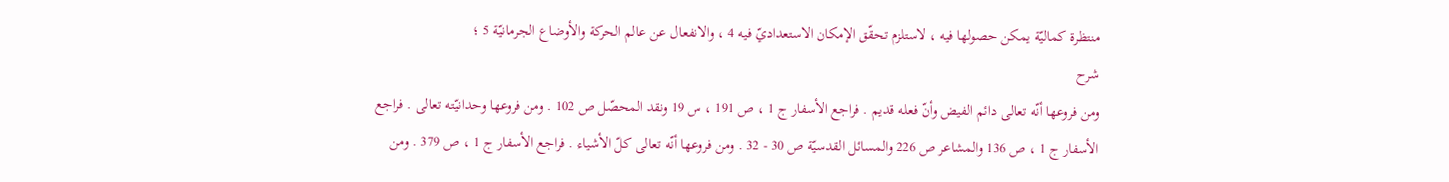منتظرة كماليّة يمكن حصولها فيه ، لاستلزم تحقّق الإمكان الاستعداديّ فيه 4 ، والانفعال عن عالم الحركة والأوضاع الجرمانيّة 5 ؛
شرح
ومن فروعها أنّه تعالى دائم الفيض وأنّ فعله قديم . فراجع الأسفار ج 1 ، ص 191 ، س 19 ونقد المحصّل ص 102 . ومن فروعها وحدانيّته تعالى . فراجع الأسفار ج 1 ، ص 136 والمشاعر ص 226 والمسائل القدسيّة ص 30 - 32 . ومن فروعها أنّه تعالى كلّ الأشياء . فراجع الأسفار ج 1 ، ص 379 . ومن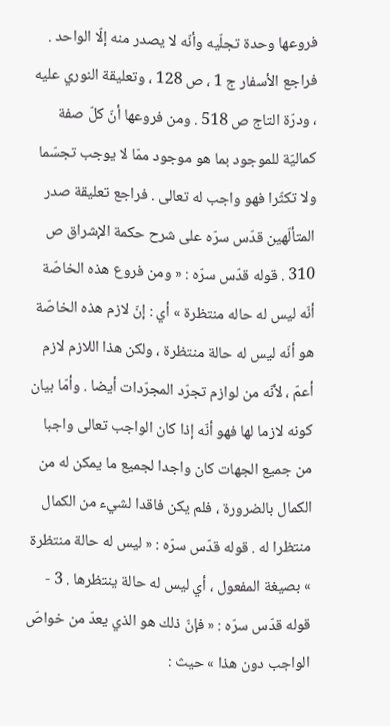فروعها وحدة تجلّيه وأنّه لا يصدر منه إلّا الواحد . فراجع الأسفار ج 1 ، ص 128 ، وتعليقة النوري عليه ، ودرّة التاج ص 518 . ومن فروعها أنّ كلّ صفة كماليّة للموجود بما هو موجود ممّا لا يوجب تجسّما ولا تكثّرا فهو واجب له تعالى . فراجع تعليقة صدر المتألّهين قدّس سرّه على شرح حكمة الإشراق ص 310 . قوله قدّس سرّه : « ومن فروع هذه الخاصّة أنّه ليس له حاله منتظرة » أي : إنّ لازم هذه الخاصّة هو أنّه ليس له حالة منتظرة ، ولكن هذا اللازم لازم أعمّ ، لأنّه من لوازم تجرّد المجرّدات أيضا . وأمّا بيان كونه لازما لها فهو أنّه إذا كان الواجب تعالى واجبا من جميع الجهات كان واجدا لجميع ما يمكن له من الكمال بالضرورة ، فلم يكن فاقدا لشيء من الكمال منتظرا له . قوله قدّس سرّه : « ليس له حالة منتظرة » بصيغة المفعول ، أي ليس له حالة ينتظرها . 3 - قوله قدّس سرّه : « فإنّ ذلك هو الذي يعدّ من خواصّ الواجب دون هذا » حيث :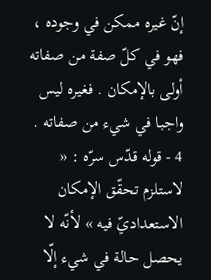إنّ غيره ممكن في وجوده ، فهو في كلّ صفة من صفاته أولى بالإمكان . فغيره ليس واجبا في شيء من صفاته . 4 - قوله قدّس سرّه : « لاستلزم تحقّق الإمكان الاستعداديّ فيه » لأنّه لا يحصل حالة في شيء إلّا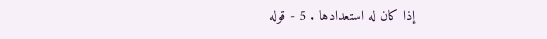إذا كان له استعدادها . 5 - قوله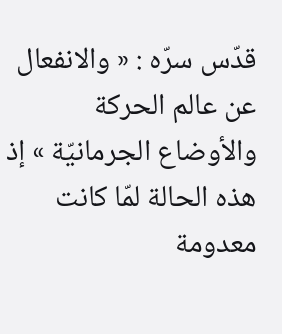قدّس سرّه : « والانفعال عن عالم الحركة والأوضاع الجرمانيّة » إذ هذه الحالة لمّا كانت معدومة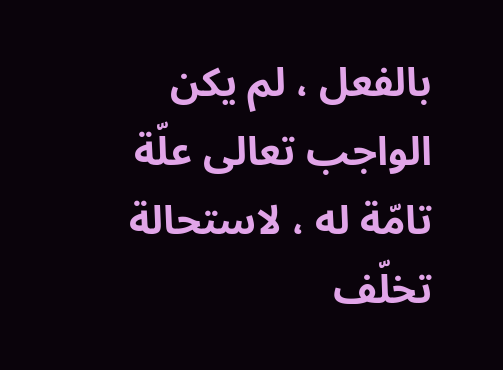بالفعل ، لم يكن الواجب تعالى علّة تامّة له ، لاستحالة تخلّف